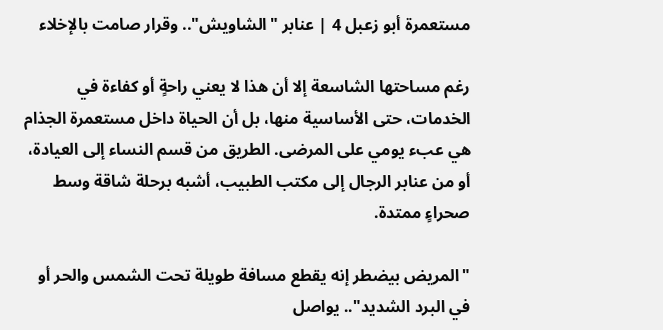مستعمرة أبو زعبل 4 | عنابر "الشاويش".. وقرار صامت بالإخلاء

رغم مساحتها الشاسعة إلا أن هذا لا يعني راحةٍ أو كفاءة في الخدمات، حتى الأساسية منها، بل أن الحياة داخل مستعمرة الجذام هي عبء يومي على المرضى. الطريق من قسم النساء إلى العيادة، أو من عنابر الرجال إلى مكتب الطبيب، أشبه برحلة شاقة وسط صحراءٍ ممتدة.

"المريض بيضطر إنه يقطع مسافة طويلة تحت الشمس والحر أو في البرد الشديد".. يواصل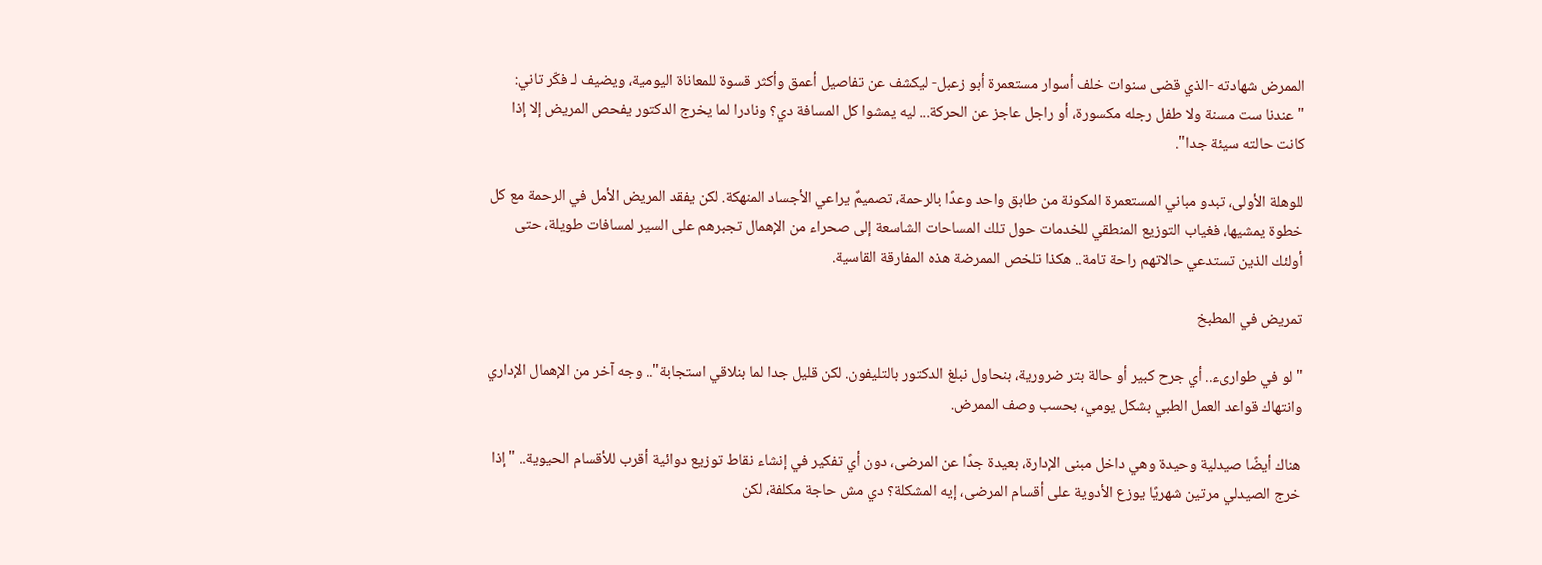الممرض شهادته -الذي قضى سنوات خلف أسوار مستعمرة أبو زعبل- ليكشف عن تفاصيل أعمق وأكثر قسوة للمعاناة اليومية، ويضيف لـ فكّر تاني: "عندنا ست مسنة ولا طفل رجله مكسورة، أو راجل عاجز عن الحركة... ليه يمشوا كل المسافة دي؟ ونادرا لما يخرج الدكتور يفحص المريض إلا إذا كانت حالته سيئة جدا".

للوهلة الأولى، تبدو مباني المستعمرة المكونة من طابق واحد وعدًا بالرحمة، تصميمٌ يراعي الأجساد المنهكة. لكن يفقد المريض الأمل في الرحمة مع كل خطوة يمشيها، فغياب التوزيع المنطقي للخدمات حول تلك المساحات الشاسعة إلى صحراء من الإهمال تجبرهم على السير لمسافات طويلة، حتى أولئك الذين تستدعي حالاتهم راحة تامة.. هكذا تلخص الممرضة هذه المفارقة القاسية.

تمريض في المطبخ

"لو في طوارىء.. أي جرح كبير أو حالة بتر ضرورية، بنحاول نبلغ الدكتور بالتليفون. لكن قليل جدا لما بنلاقي استجابة".. وجه آخر من الإهمال الإداري وانتهاك قواعد العمل الطبي بشكل يومي، بحسب وصف الممرض.

هناك أيضًا صيدلية وحيدة وهي داخل مبنى الإدارة، بعيدة جدًا عن المرضى، دون أي تفكير في إنشاء نقاط توزيع دوائية أقرب للأقسام الحيوية.. "إذا خرج الصيدلي مرتين شهريًا يوزع الأدوية على أقسام المرضى، إيه المشكلة؟ دي مش حاجة مكلفة، لكن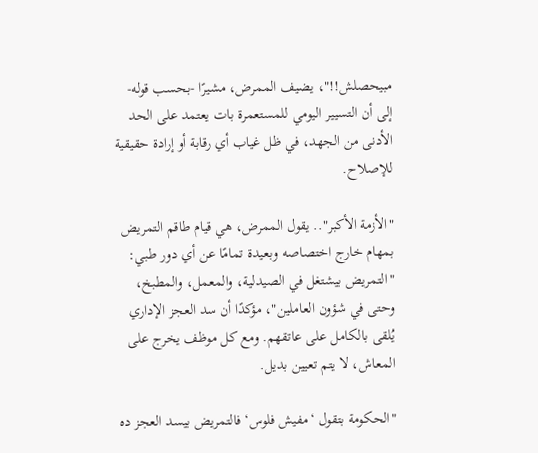مبيحصلش!!"، يضيف الممرض، مشيرًا -بحسب قوله- إلى أن التسيير اليومي للمستعمرة بات يعتمد على الحد الأدنى من الجهد، في ظل غياب أي رقابة أو إرادة حقيقية للإصلاح.

"الأزمة الأكبر".. يقول الممرض، هي قيام طاقم التمريض بمهام خارج اختصاصه وبعيدة تمامًا عن أي دور طبي: "التمريض بيشتغل في الصيدلية، والمعمل، والمطبخ، وحتى في شؤون العاملين"، مؤكدًا أن سد العجز الإداري يُلقى بالكامل على عاتقهم. ومع كل موظف يخرج على المعاش، لا يتم تعيين بديل.

"الحكومة بتقول ‘مفيش فلوس‘ فالتمريض بيسد العجز ده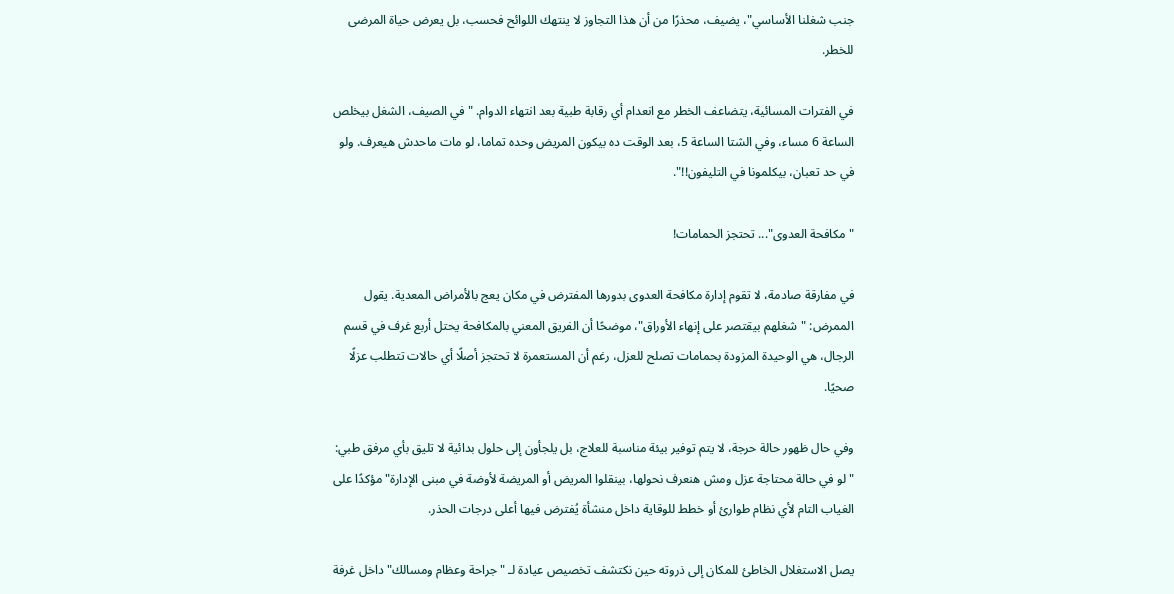جنب شغلنا الأساسي"، يضيف، محذرًا من أن هذا التجاوز لا ينتهك اللوائح فحسب، بل يعرض حياة المرضى للخطر.

في الفترات المسائية، يتضاعف الخطر مع انعدام أي رقابة طبية بعد انتهاء الدوام. "في الصيف، الشغل بيخلص الساعة 6 مساء، وفي الشتا الساعة 5، بعد الوقت ده بيكون المريض وحده تماما، لو مات ماحدش هيعرف. ولو في حد تعبان، بيكلمونا في التليفون!!".

"مكافحة العدوى"... تحتجز الحمامات!

في مفارقة صادمة، لا تقوم إدارة مكافحة العدوى بدورها المفترض في مكان يعج بالأمراض المعدية. يقول الممرض: "شغلهم بيقتصر على إنهاء الأوراق"، موضحًا أن الفريق المعني بالمكافحة يحتل أربع غرف في قسم الرجال، هي الوحيدة المزودة بحمامات تصلح للعزل، رغم أن المستعمرة لا تحتجز أصلًا أي حالات تتطلب عزلًا صحيًا.

وفي حال ظهور حالة حرجة، لا يتم توفير بيئة مناسبة للعلاج، بل يلجأون إلى حلول بدائية لا تليق بأي مرفق طبي: "لو في حالة محتاجة عزل ومش هنعرف نحولها، بينقلوا المريض أو المريضة لأوضة في مبنى الإدارة" مؤكدًا على  الغياب التام لأي نظام طوارئ أو خطط للوقاية داخل منشأة يُفترض فيها أعلى درجات الحذر.

يصل الاستغلال الخاطئ للمكان إلى ذروته حين نكتشف تخصيص عيادة لـ "جراحة وعظام ومسالك" داخل غرفة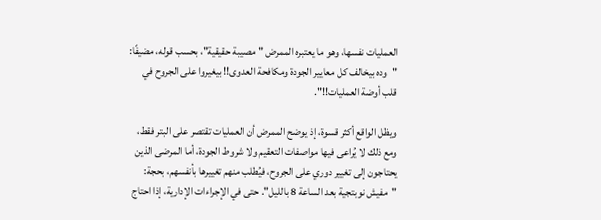العمليات نفسها، وهو ما يعتبره الممرض "مصيبة حقيقية"، بحسب قوله، مضيفًا: "وده بيخالف كل معايير الجودة ومكافحة العدوى!! بيغيروا على الجروح في قلب أوضة العمليات!!".

ويظل الواقع أكثر قسوة، إذ يوضح الممرض أن العمليات تقتصر على البتر فقط، ومع ذلك لا يُراعى فيها مواصفات التعقيم ولا شروط الجودة، أما المرضى الذين يحتاجون إلى تغيير دوري على الجروح، فيُطلب منهم تغييرها بأنفسهم، بحجة: "مفيش نوبتجية بعد الساعة 8 بالليل". حتى في الإجراءات الإدارية، إذا احتاج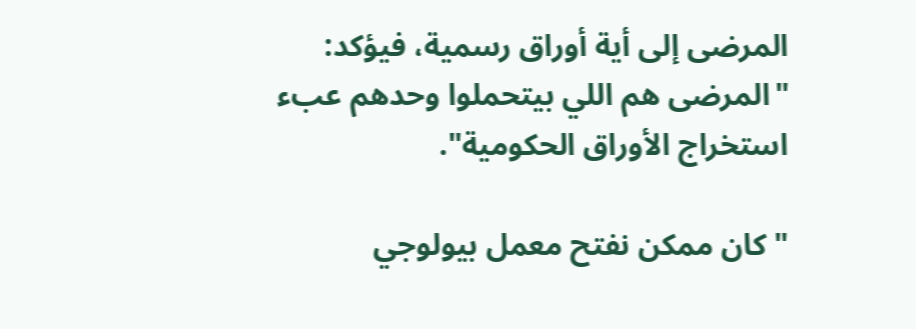المرضى إلى أية أوراق رسمية، فيؤكد: "المرضى هم اللي بيتحملوا وحدهم عبء استخراج الأوراق الحكومية".

"كان ممكن نفتح معمل بيولوجي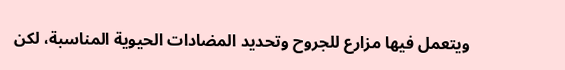ويتعمل فيها مزارع للجروح وتحديد المضادات الحيوية المناسبة، لكن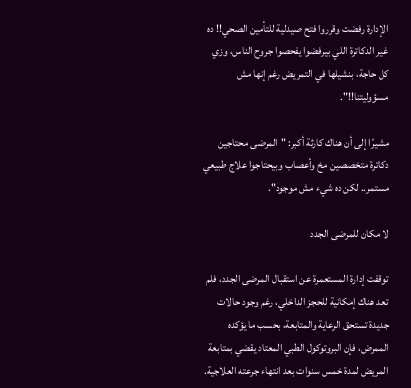الإدارة رفضت وقرروا فتح صيدلية للتأمين الصحي!! ده غير الدكاترة اللي بيرفضوا يفحصوا جروح الناس، وزي كل حاجة، بنشيلها في التمريض رغم إنها مش مسؤوليتنا!!".

مشيرًا إلى أن هناك كارثة أكبر: "المرضى محتاجين دكاترة متخصصين مخ وأعصاب وبيحتاجوا علاج طبيعي مستمر.. لكن ده شيء مش موجود".

لا مكان للمرضى الجدد

توقفت إدارة المستعمرة عن استقبال المرضى الجدد، فلم تعد هناك إمكانية للحجز الداخلي، رغم وجود حالات جديدة تستحق الرعاية والمتابعة، بحسب ما يؤكده الممرض، فإن البروتوكول الطبي المعتاد يقضي بمتابعة المريض لمدة خمس سنوات بعد انتهاء جرعته العلاجية.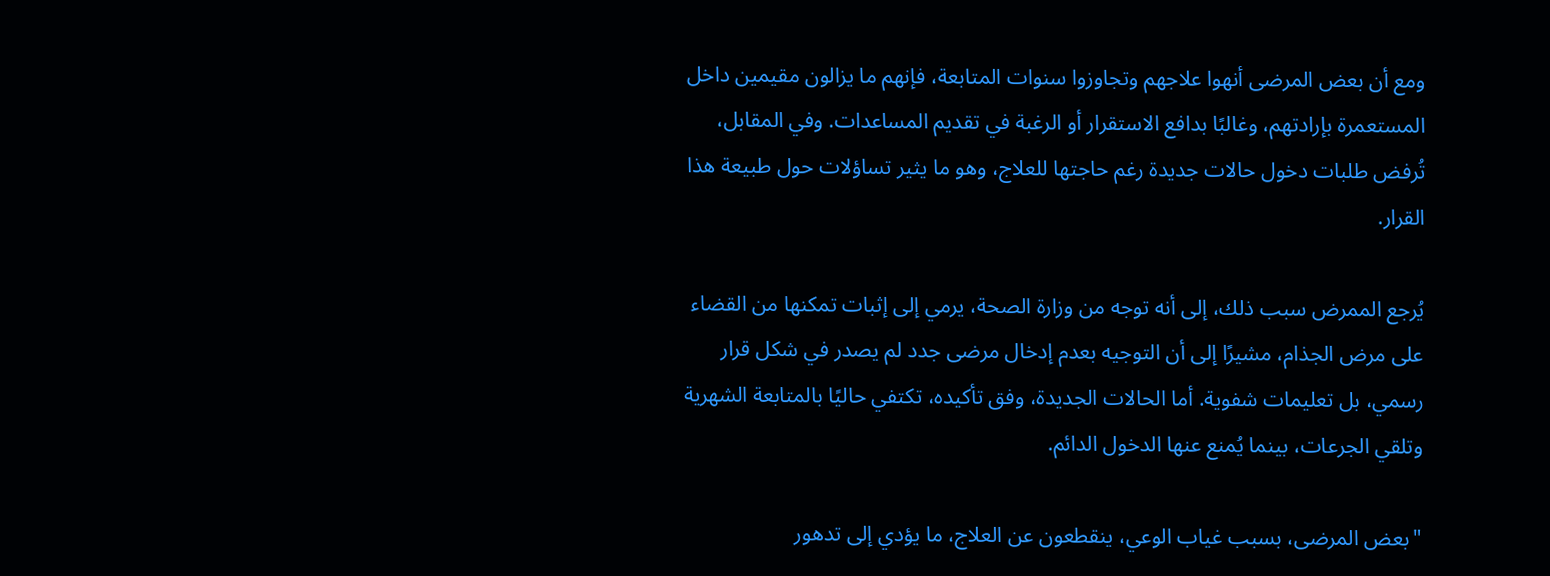ومع أن بعض المرضى أنهوا علاجهم وتجاوزوا سنوات المتابعة، فإنهم ما يزالون مقيمين داخل المستعمرة بإرادتهم، وغالبًا بدافع الاستقرار أو الرغبة في تقديم المساعدات. وفي المقابل، تُرفض طلبات دخول حالات جديدة رغم حاجتها للعلاج، وهو ما يثير تساؤلات حول طبيعة هذا القرار.

يُرجع الممرض سبب ذلك، إلى أنه توجه من وزارة الصحة، يرمي إلى إثبات تمكنها من القضاء على مرض الجذام، مشيرًا إلى أن التوجيه بعدم إدخال مرضى جدد لم يصدر في شكل قرار رسمي، بل تعليمات شفوية. أما الحالات الجديدة، وفق تأكيده، تكتفي حاليًا بالمتابعة الشهرية وتلقي الجرعات، بينما يُمنع عنها الدخول الدائم.

"بعض المرضى، بسبب غياب الوعي، ينقطعون عن العلاج، ما يؤدي إلى تدهور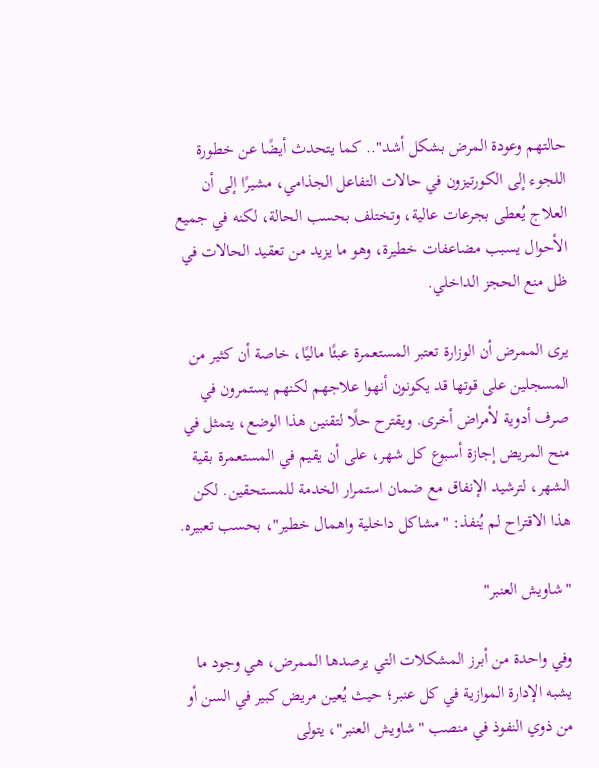حالتهم وعودة المرض بشكل أشد".. كما يتحدث أيضًا عن خطورة اللجوء إلى الكورتيزون في حالات التفاعل الجذامي، مشيرًا إلى أن العلاج يُعطى بجرعات عالية، وتختلف بحسب الحالة، لكنه في جميع الأحوال يسبب مضاعفات خطيرة، وهو ما يزيد من تعقيد الحالات في ظل منع الحجز الداخلي.

يرى الممرض أن الوزارة تعتبر المستعمرة عبئًا ماليًا، خاصة أن كثير من المسجلين على قوتها قد يكونون أنهوا علاجهم لكنهم يستمرون في صرف أدوية لأمراض أخرى. ويقترح حلًا لتقنين هذا الوضع، يتمثل في منح المريض إجازة أسبوع كل شهر، على أن يقيم في المستعمرة بقية الشهر، لترشيد الإنفاق مع ضمان استمرار الخدمة للمستحقين. لكن هذا الاقتراح لم يُنفذ: "مشاكل داخلية واهمال خطير"، بحسب تعبيره.

"شاويش العنبر"

وفي واحدة من أبرز المشكلات التي يرصدها الممرض، هي وجود ما يشبه الإدارة الموازية في كل عنبر؛ حيث يُعين مريض كبير في السن أو من ذوي النفوذ في منصب "شاويش العنبر"، يتولى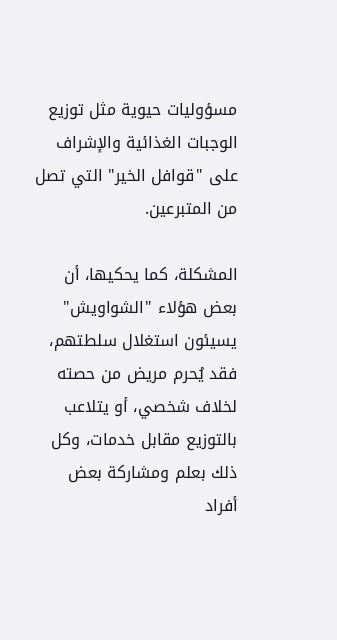مسؤوليات حيوية مثل توزيع الوجبات الغذائية والإشراف على "قوافل الخير" التي تصل من المتبرعين.

المشكلة، كما يحكيها، أن بعض هؤلاء "الشواويش" يسيئون استغلال سلطتهم، فقد يُحرم مريض من حصته لخلاف شخصي، أو يتلاعب بالتوزيع مقابل خدمات، وكل ذلك بعلم ومشاركة بعض أفراد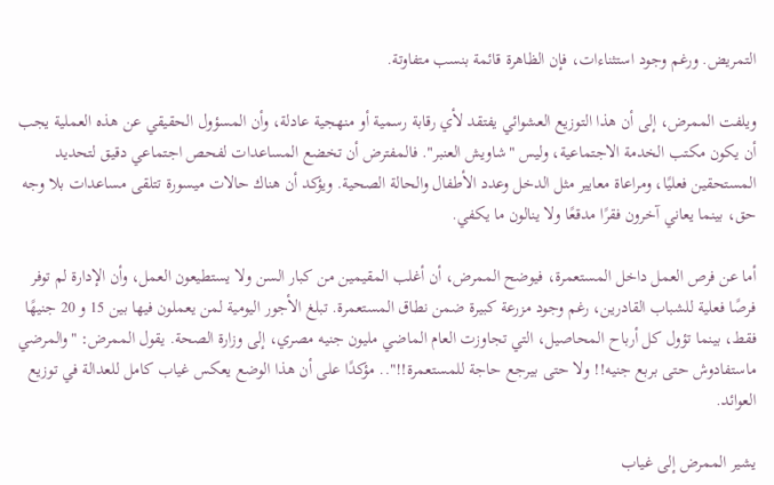التمريض. ورغم وجود استثناءات، فإن الظاهرة قائمة بنسب متفاوتة.

ويلفت الممرض، إلى أن هذا التوزيع العشوائي يفتقد لأي رقابة رسمية أو منهجية عادلة، وأن المسؤول الحقيقي عن هذه العملية يجب أن يكون مكتب الخدمة الاجتماعية، وليس "شاويش العنبر". فالمفترض أن تخضع المساعدات لفحص اجتماعي دقيق لتحديد المستحقين فعليًا، ومراعاة معايير مثل الدخل وعدد الأطفال والحالة الصحية. ويؤكد أن هناك حالات ميسورة تتلقى مساعدات بلا وجه حق، بينما يعاني آخرون فقرًا مدقعًا ولا ينالون ما يكفي.

أما عن فرص العمل داخل المستعمرة، فيوضح الممرض، أن أغلب المقيمين من كبار السن ولا يستطيعون العمل، وأن الإدارة لم توفر فرصًا فعلية للشباب القادرين، رغم وجود مزرعة كبيرة ضمن نطاق المستعمرة. تبلغ الأجور اليومية لمن يعملون فيها بين 15 و 20 جنيهًا فقط، بينما تؤول كل أرباح المحاصيل، التي تجاوزت العام الماضي مليون جنيه مصري، إلى وزارة الصحة. يقول الممرض: "والمرضي ماستفادوش حتى بربع جنيه!! ولا حتى بيرجع حاجة للمستعمرة!!".. مؤكدًا على أن هذا الوضع يعكس غياب كامل للعدالة في توزيع العوائد.

يشير الممرض إلى غياب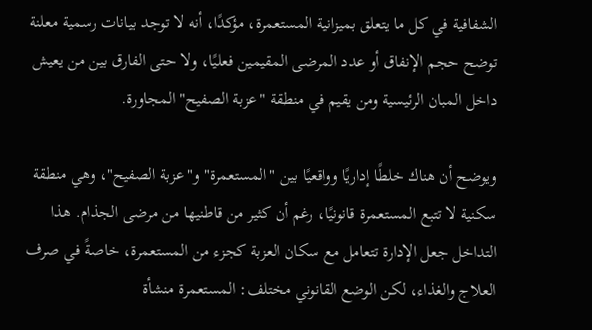الشفافية في كل ما يتعلق بميزانية المستعمرة، مؤكدًا، أنه لا توجد بيانات رسمية معلنة توضح حجم الإنفاق أو عدد المرضى المقيمين فعليًا، ولا حتى الفارق بين من يعيش داخل المبان الرئيسية ومن يقيم في منطقة "عزبة الصفيح" المجاورة.

ويوضح أن هناك خلطًا إداريًا وواقعيًا بين "المستعمرة" و"عزبة الصفيح"، وهي منطقة سكنية لا تتبع المستعمرة قانونيًا، رغم أن كثير من قاطنيها من مرضى الجذام. هذا التداخل جعل الإدارة تتعامل مع سكان العزبة كجزء من المستعمرة، خاصةً في صرف العلاج والغذاء، لكن الوضع القانوني مختلف: المستعمرة منشأة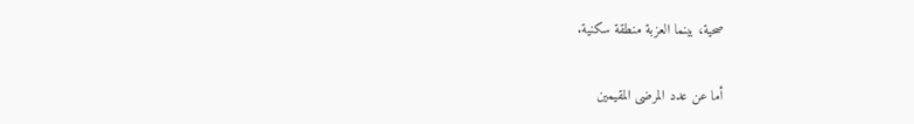صحية، بينما العزبة منطقة سكنية.

أما عن عدد المرضى المقيمين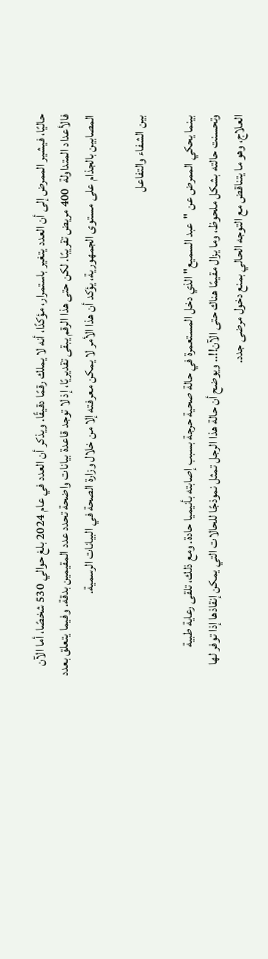حاليًا، فيشير الممرض إلى أن العدد يتغير باستمرار، مؤكدًا، أنه لا يملك رقمًا دقيقًا. ويذكر أن العدد في عام 2024 بلغ حوالي 530 شخصًا، أما الآن فالأعداد المتداولة  400 مريض تقريبًا. لكن حتى هذا الرقم يبقى تقديريًا، إذ لا توجد قاعدة بيانات واضحة تحدد عدد المقيمين بدقة. وفيما يتعلق بعدد المصابين بالجذام على مستوى الجمهورية، يؤكد أن هذا الأمر لا يمكن معرفته إلا من خلال وزارة الصحة في البيانات الرسمية.

بين الشفاء والتفاعل

بينما يحكي الممرض عن "عبد السميع" الذي دخل المستعمرة في حالة صحية حرجة بسبب إصابته بأنيميا حادة. ومع ذلك، تلقى رعاية طبية وتحسنت حالته بشكل ملحوظ، وما يزال مقيمًا هناك حتى الآن!!.. ويوضح أن حالة هذا الرجل تمثل نموذجًا للحالات التي يمكن إنقاذها إذا توفر لها العلاج، وهو ما يتناقض مع التوجه الحالي بمنع دخول مرضى جدد.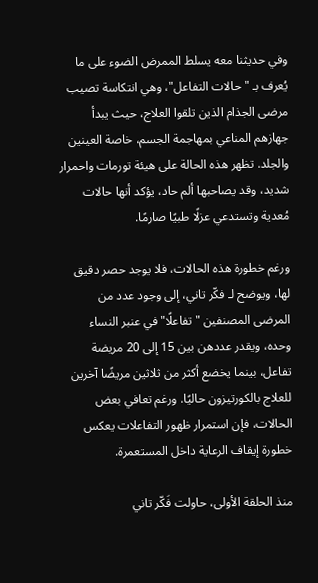وفي حديثنا معه يسلط الممرض الضوء على ما يُعرف بـ "حالات التفاعل"، وهي انتكاسة تصيب مرضى الجذام الذين تلقوا العلاج، حيث يبدأ جهازهم المناعي بمهاجمة الجسم، خاصة العينين والجلد. تظهر هذه الحالة على هيئة تورمات واحمرار شديد، وقد يصاحبها ألم حاد، يؤكد أنها حالات مُعدية وتستدعي عزلًا طبيًا صارمًا.

ورغم خطورة هذه الحالات، فلا يوجد حصر دقيق لها، ويوضح لـ فكّر تاني، إلى وجود عدد من المرضى المصنفين "تفاعلًا" في عنبر النساء وحده، ويقدر عددهن بين 15 إلى 20 مريضة تفاعل، بينما يخضع أكثر من ثلاثين مريضًا آخرين للعلاج بالكورتيزون حاليًا. ورغم تعافي بعض الحالات، فإن استمرار ظهور التفاعلات يعكس خطورة إيقاف الرعاية داخل المستعمرة.

منذ الحلقة الأولى، حاولت فَكّر تاني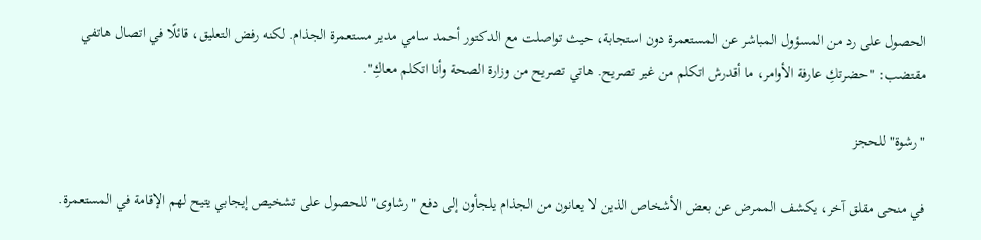الحصول على رد من المسؤول المباشر عن المستعمرة دون استجابة، حيث تواصلت مع الدكتور أحمد سامي مدير مستعمرة الجذام. لكنه رفض التعليق، قائلًا في اتصال هاتفي مقتضب: "حضرتكِ عارفة الأوامر، ما أقدرش اتكلم من غير تصريح. هاتي تصريح من وزارة الصحة وأنا اتكلم معاكِ".

"رشوة" للحجز

في منحى مقلق آخر، يكشف الممرض عن بعض الأشخاص الذين لا يعانون من الجذام يلجأون إلى دفع "رشاوى" للحصول على تشخيص إيجابي يتيح لهم الإقامة في المستعمرة.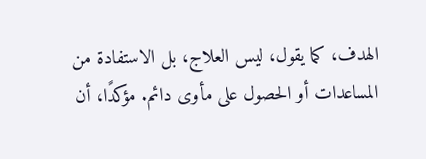الهدف، كما يقول، ليس العلاج، بل الاستفادة من المساعدات أو الحصول على مأوى دائم. مؤكدًا، أن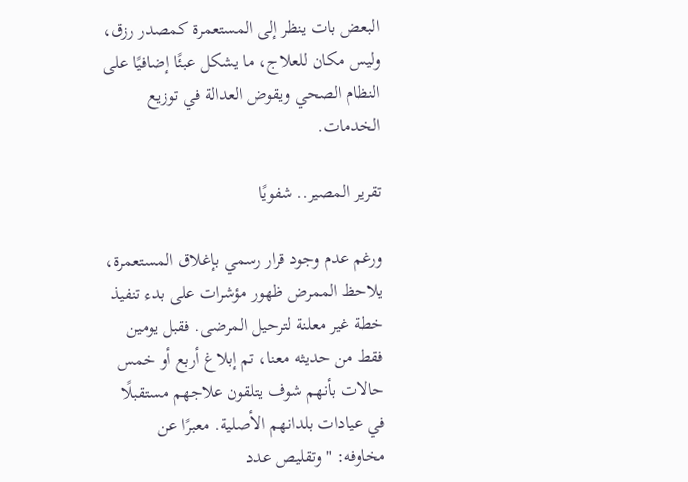البعض بات ينظر إلى المستعمرة كمصدر رزق، وليس مكان للعلاج، ما يشكل عبئًا إضافيًا على النظام الصحي ويقوض العدالة في توزيع الخدمات.

تقرير المصير.. شفويًا

ورغم عدم وجود قرار رسمي بإغلاق المستعمرة، يلاحظ الممرض ظهور مؤشرات على بدء تنفيذ خطة غير معلنة لترحيل المرضى. فقبل يومين فقط من حديثه معنا، تم إبلاغ أربع أو خمس حالات بأنهم شوف يتلقون علاجهم مستقبلًا في عيادات بلدانهم الأصلية. معبرًا عن مخاوفه: "وتقليص عدد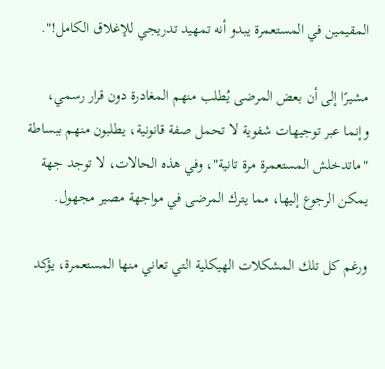المقيمين في المستعمرة يبدو أنه تمهيد تدريجي للإغلاق الكامل!".

مشيرًا إلى أن بعض المرضى يُطلب منهم المغادرة دون قرار رسمي، وإنما عبر توجيهات شفوية لا تحمل صفة قانونية، يطلبون منهم ببساطة "ماتدخلش المستعمرة مرة تانية"، وفي هذه الحالات، لا توجد جهة يمكن الرجوع إليها، مما يترك المرضى في مواجهة مصير مجهول.

ورغم كل تلك المشكلات الهيكلية التي تعاني منها المستعمرة، يؤكد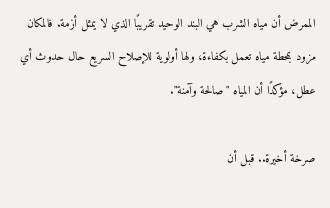الممرض أن مياه الشرب هي البند الوحيد تقريبًا الذي لا يمثل أزمة. فالمكان مزود بمحطة مياه تعمل بكفاءة، ولها أولوية للإصلاح السريع حال حدوث أي عطل، مؤكدًا أن المياه "صالحة وآمنة".

صرخة أخيرة.. قبل أن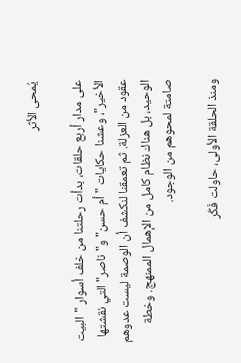يُمحى الأثر

على مدار أربع حلقات، بدأت رحلتنا من خلف أسوار "البيت الأخير"، وعشنا حكايات "أم حسن" و"ناصر" التي نقشتها عقود من العزلة. ثم تعمقنا لنكشف أن الوصمة ليست عدوهم الوحيد، بل هناك نظام كامل من الإهمال الممنهج. وخطة صامتة لمحوهم من الوجود.

ومنذ الحلقة الأولى، حاولت فَكّر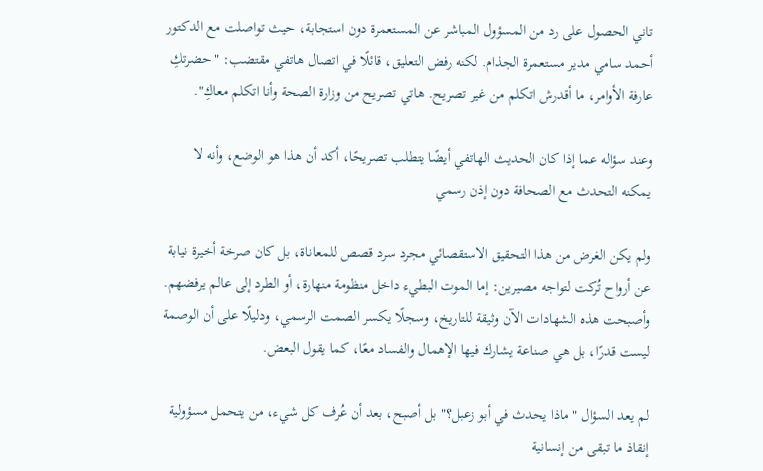تاني الحصول على رد من المسؤول المباشر عن المستعمرة دون استجابة، حيث تواصلت مع الدكتور أحمد سامي مدير مستعمرة الجذام. لكنه رفض التعليق، قائلًا في اتصال هاتفي مقتضب: "حضرتكِ عارفة الأوامر، ما أقدرش اتكلم من غير تصريح. هاتي تصريح من وزارة الصحة وأنا اتكلم معاكِ".

وعند سؤاله عما إذا كان الحديث الهاتفي أيضًا يتطلب تصريحًا، أكد أن هذا هو الوضع، وأنه لا يمكنه التحدث مع الصحافة دون إذن رسمي

ولم يكن الغرض من هذا التحقيق الاستقصائي مجرد سرد قصص للمعاناة، بل كان صرخة أخيرة نيابة عن أرواح تُركت لتواجه مصيرين: إما الموت البطيء داخل منظومة منهارة، أو الطرد إلى عالم يرفضهم. وأصبحت هذه الشهادات الآن وثيقة للتاريخ، وسجلًا يكسر الصمت الرسمي، ودليلًا على أن الوصمة ليست قدرًا، بل هي صناعة يشارك فيها الإهمال والفساد معًا، كما يقول البعض.

لم يعد السؤال "ماذا يحدث في أبو زعبل؟" بل أصبح، بعد أن عُرف كل شيء، من يتحمل مسؤولية إنقاذ ما تبقى من إنسانية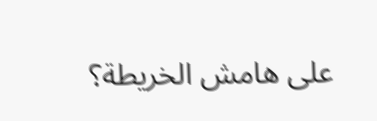على هامش الخريطة؟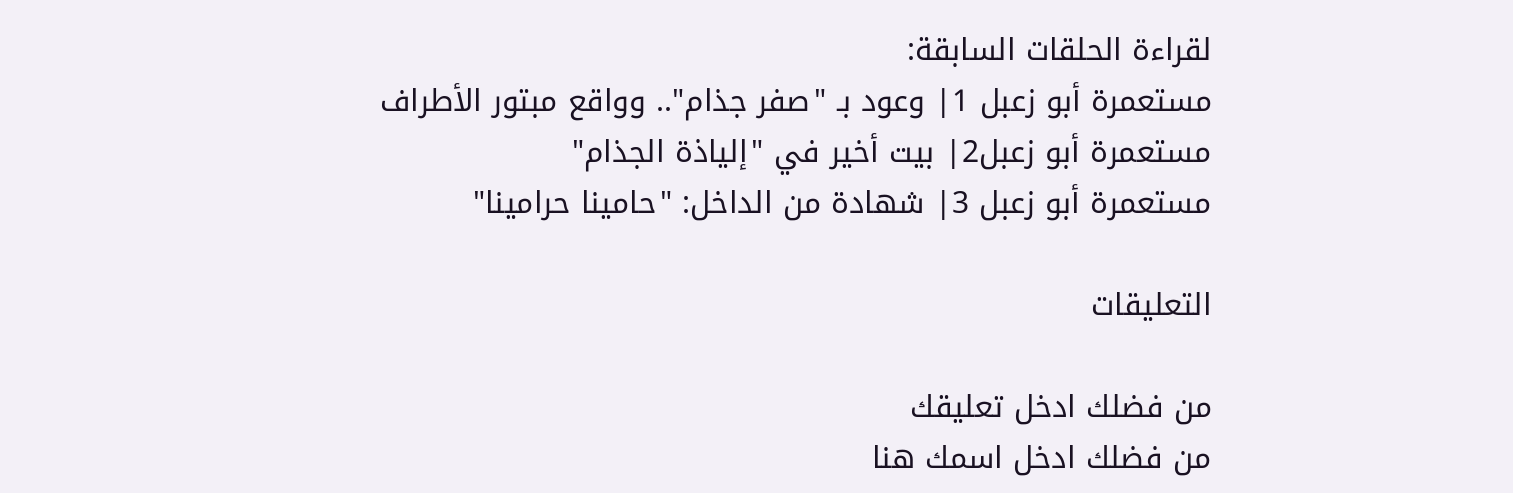لقراءة الحلقات السابقة:
مستعمرة أبو زعبل 1| وعود بـ "صفر جذام".. وواقع مبتور الأطراف
مستعمرة أبو زعبل2| بيت أخير في "إلياذة الجذام"
مستعمرة أبو زعبل 3| شهادة من الداخل: "حامينا حرامينا"

التعليقات

من فضلك ادخل تعليقك
من فضلك ادخل اسمك هنا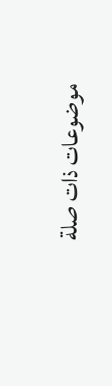موضوعات ذات صلة